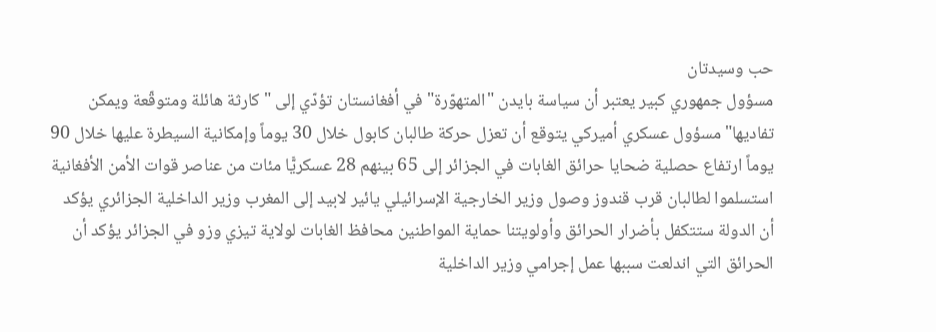حب وسيدتان
مسؤول جمهوري كبير يعتبر أن سياسة بايدن "المتهوّرة" في أفغانستان تؤدّي إلى "كارثة هائلة ومتوقّعة ويمكن تفاديها" مسؤول عسكري أميركي يتوقع أن تعزل حركة طالبان كابول خلال 30 يوماً وإمكانية السيطرة عليها خلال 90 يوماً ارتفاع حصلية ضحايا حرائق الغابات في الجزائر إلى 65 بينهم 28 عسكريًّا مئات من عناصر قوات الأمن الأفغانية استسلموا لطالبان قرب قندوز وصول وزير الخارجية الإسرائيلي يائير لابيد إلى المغرب وزير الداخلية الجزائري يؤكد أن الدولة ستتكفل بأضرار الحرائق وأولويتنا حماية المواطنين محافظ الغابات لولاية تيزي وزو في الجزائر يؤكد أن الحرائق التي اندلعت سببها عمل إجرامي وزير الداخلية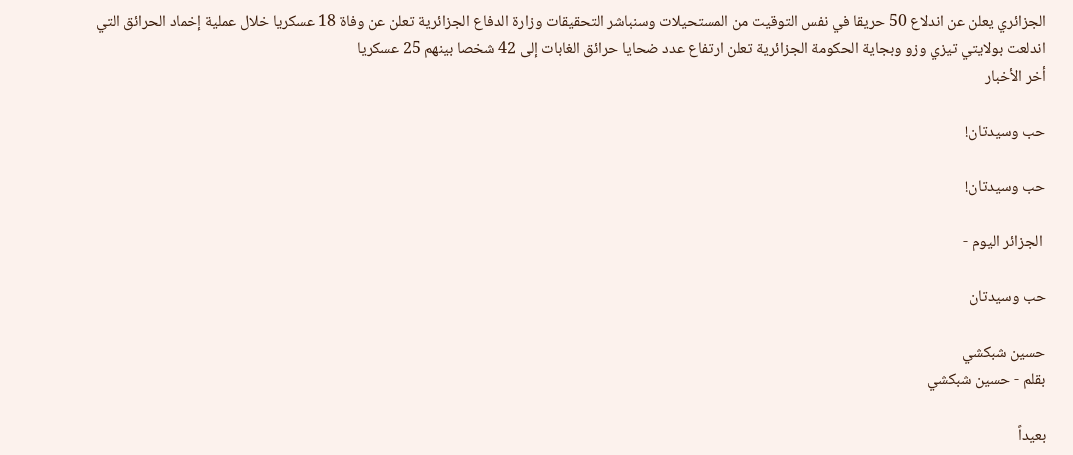الجزائري يعلن عن اندلاع 50 حريقا في نفس التوقيت من المستحيلات وسنباشر التحقيقات وزارة الدفاع الجزائرية تعلن عن وفاة 18 عسكريا خلال عملية إخماد الحرائق التي اندلعت بولايتي تيزي وزو وبجاية الحكومة الجزائرية تعلن ارتفاع عدد ضحايا حرائق الغابات إلى 42 شخصا بينهم 25 عسكريا
أخر الأخبار

حب وسيدتان!

حب وسيدتان!

 الجزائر اليوم -

حب وسيدتان

حسين شبكشي
بقلم - حسين شبكشي

بعيداً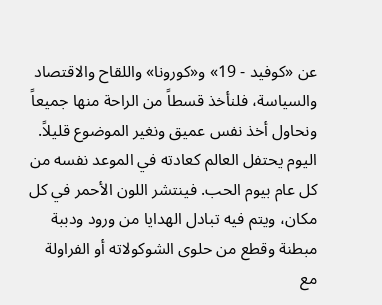عن «كوفيد - 19» و«كورونا» واللقاح والاقتصاد والسياسة، فلنأخذ قسطاً من الراحة منها جميعاً ونحاول أخذ نفس عميق ونغير الموضوع قليلاً. اليوم يحتفل العالم كعادته في الموعد نفسه من كل عام بيوم الحب. فينتشر اللون الأحمر في كل مكان، ويتم فيه تبادل الهدايا من ورود ودببة مبطنة وقطع من حلوى الشوكولاته أو الفراولة مع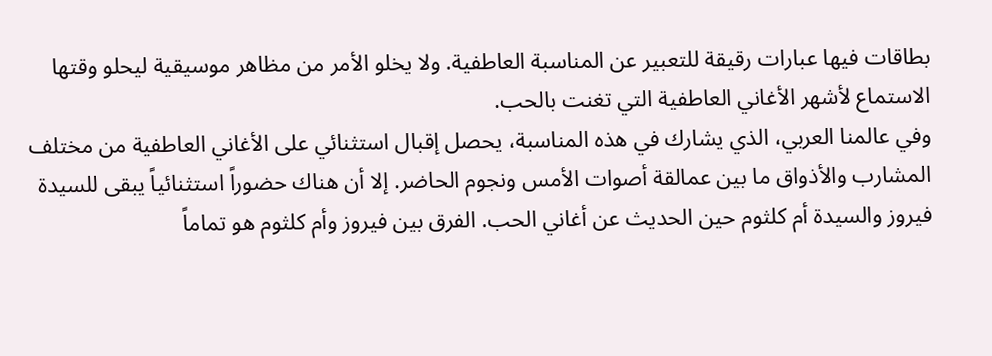بطاقات فيها عبارات رقيقة للتعبير عن المناسبة العاطفية. ولا يخلو الأمر من مظاهر موسيقية ليحلو وقتها الاستماع لأشهر الأغاني العاطفية التي تغنت بالحب.
وفي عالمنا العربي، الذي يشارك في هذه المناسبة، يحصل إقبال استثنائي على الأغاني العاطفية من مختلف المشارب والأذواق ما بين عمالقة أصوات الأمس ونجوم الحاضر. إلا أن هناك حضوراً استثنائياً يبقى للسيدة فيروز والسيدة أم كلثوم حين الحديث عن أغاني الحب. الفرق بين فيروز وأم كلثوم هو تماماً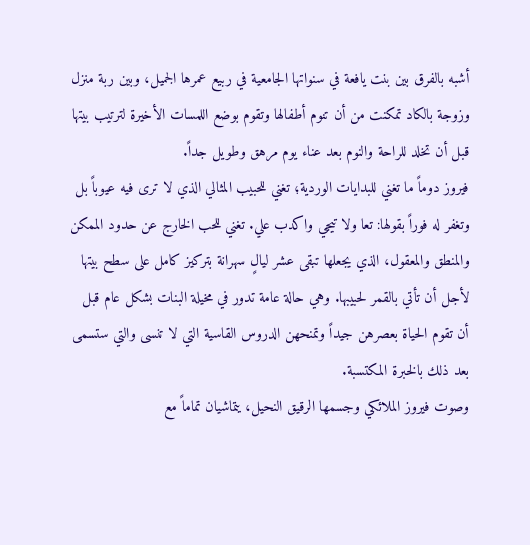أشبه بالفرق بين بنت يافعة في سنواتها الجامعية في ربيع عمرها الجميل، وبين ربة منزل وزوجة بالكاد تمكنت من أن تنوم أطفالها وتقوم بوضع اللمسات الأخيرة لترتيب بيتها قبل أن تخلد للراحة والنوم بعد عناء يوم مرهق وطويل جداً.
فيروز دوماً ما تغني للبدايات الوردية؛ تغني للحبيب المثالي الذي لا ترى فيه عيوباً بل وتغفر له فوراً بقولها: تعا ولا تيجي واكدب علي. تغني للحب الخارج عن حدود الممكن والمنطق والمعقول، الذي يجعلها تبقى عشر ليالٍ سهرانة بتركيز كامل على سطح بيتها لأجل أن تأتي بالقمر لحبيبها. وهي حالة عامة تدور في مخيلة البنات بشكل عام قبل أن تقوم الحياة بعصرهن جيداً وتمنحهن الدروس القاسية التي لا تنسى والتي ستسمى بعد ذلك بالخبرة المكتسبة.
وصوت فيروز الملائكي وجسمها الرقيق النحيل، يتماشيان تماماً مع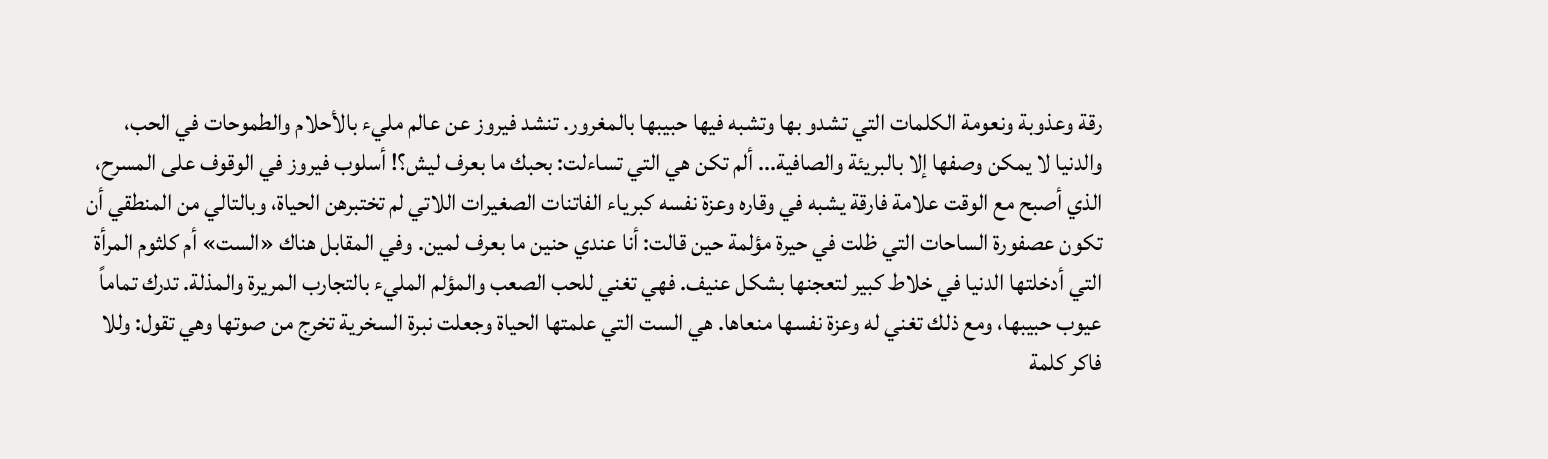رقة وعذوبة ونعومة الكلمات التي تشدو بها وتشبه فيها حبيبها بالمغرور. تنشد فيروز عن عالم مليء بالأحلام والطموحات في الحب، والدنيا لا يمكن وصفها إلا بالبريئة والصافية... ألم تكن هي التي تساءلت: بحبك ما بعرف ليش؟! أسلوب فيروز في الوقوف على المسرح، الذي أصبح مع الوقت علامة فارقة يشبه في وقاره وعزة نفسه كبرياء الفاتنات الصغيرات اللاتي لم تختبرهن الحياة، وبالتالي من المنطقي أن تكون عصفورة الساحات التي ظلت في حيرة مؤلمة حين قالت: أنا عندي حنين ما بعرف لمين. وفي المقابل هناك «الست» أم كلثوم المرأة التي أدخلتها الدنيا في خلاط كبير لتعجنها بشكل عنيف. فهي تغني للحب الصعب والمؤلم المليء بالتجارب المريرة والمذلة. تدرك تماماً عيوب حبيبها، ومع ذلك تغني له وعزة نفسها منعاها. هي الست التي علمتها الحياة وجعلت نبرة السخرية تخرج من صوتها وهي تقول: وللا فاكر كلمة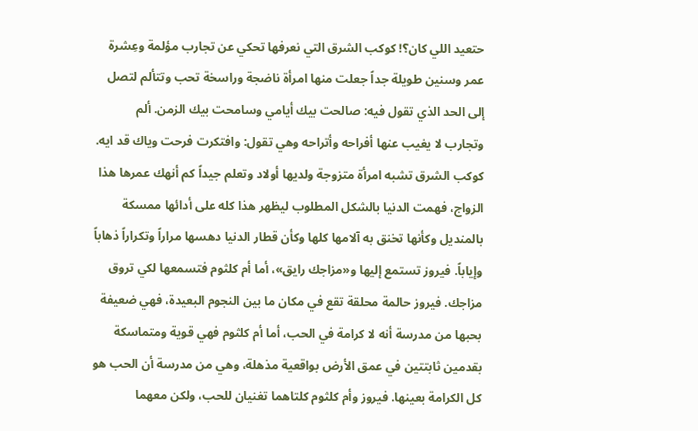حتعيد اللي كان؟! كوكب الشرق التي نعرفها تحكي عن تجارب مؤلمة وعِشرة عمر وسنين طويلة جداً جعلت منها امرأة ناضجة وراسخة تحب وتتألم لتصل إلى الحد الذي تقول فيه: صالحت بيك أيامي وسامحت بيك الزمن. ألم وتجارب لا يغيب عنها أفراحه وأتراحه وهي تقول: وافتكرت فرحت وياك قد ايه.
كوكب الشرق تشبه امرأة متزوجة ولديها أولاد وتعلم جيداً كم أنهك عمرها هذا الزواج، فهمت الدنيا بالشكل المطلوب ليظهر هذا كله على أدائها ممسكة بالمنديل وكأنها تخنق به آلامها كلها وكأن قطار الدنيا دهسها مراراً وتكراراً ذهاباً وإياباً. فيروز تستمع إليها و«مزاجك رايق»، أما أم كلثوم فتسمعها لكي تروق مزاجك. فيروز حالمة محلقة تقع في مكان ما بين النجوم البعيدة، فهي ضعيفة بحبها من مدرسة أنه لا كرامة في الحب، أما أم كلثوم فهي قوية ومتماسكة بقدمين ثابتتين في عمق الأرض بواقعية مذهلة، وهي من مدرسة أن الحب هو كل الكرامة بعينها. فيروز وأم كلثوم كلتاهما تغنيان للحب، ولكن معهما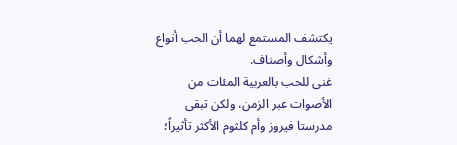يكتشف المستمع لهما أن الحب أنواع وأشكال وأصناف.
غنى للحب بالعربية المئات من الأصوات عبر الزمن، ولكن تبقى مدرستا فيروز وأم كلثوم الأكثر تأثيراً؛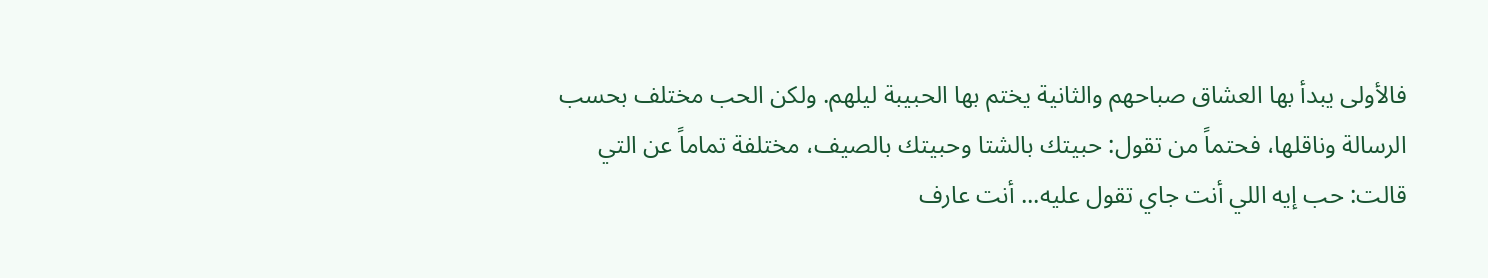فالأولى يبدأ بها العشاق صباحهم والثانية يختم بها الحبيبة ليلهم. ولكن الحب مختلف بحسب الرسالة وناقلها، فحتماً من تقول: حبيتك بالشتا وحبيتك بالصيف، مختلفة تماماً عن التي قالت: حب إيه اللي أنت جاي تقول عليه... أنت عارف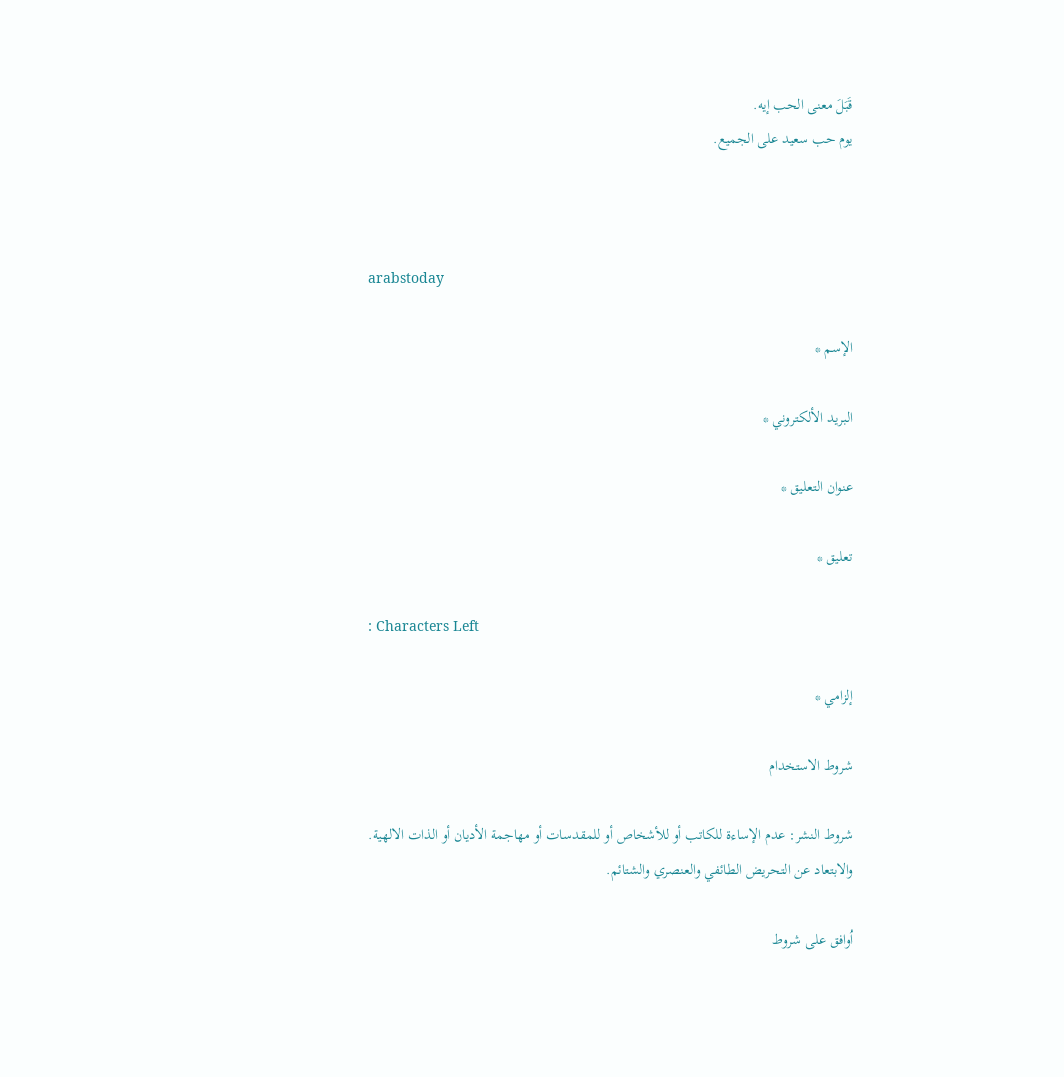قَبَلَ معنى الحب إيه.
يوم حب سعيد على الجميع.



arabstoday

الإسم *

البريد الألكتروني *

عنوان التعليق *

تعليق *

: Characters Left

إلزامي *

شروط الاستخدام

شروط النشر: عدم الإساءة للكاتب أو للأشخاص أو للمقدسات أو مهاجمة الأديان أو الذات الالهية. والابتعاد عن التحريض الطائفي والعنصري والشتائم.

اُوافق على شروط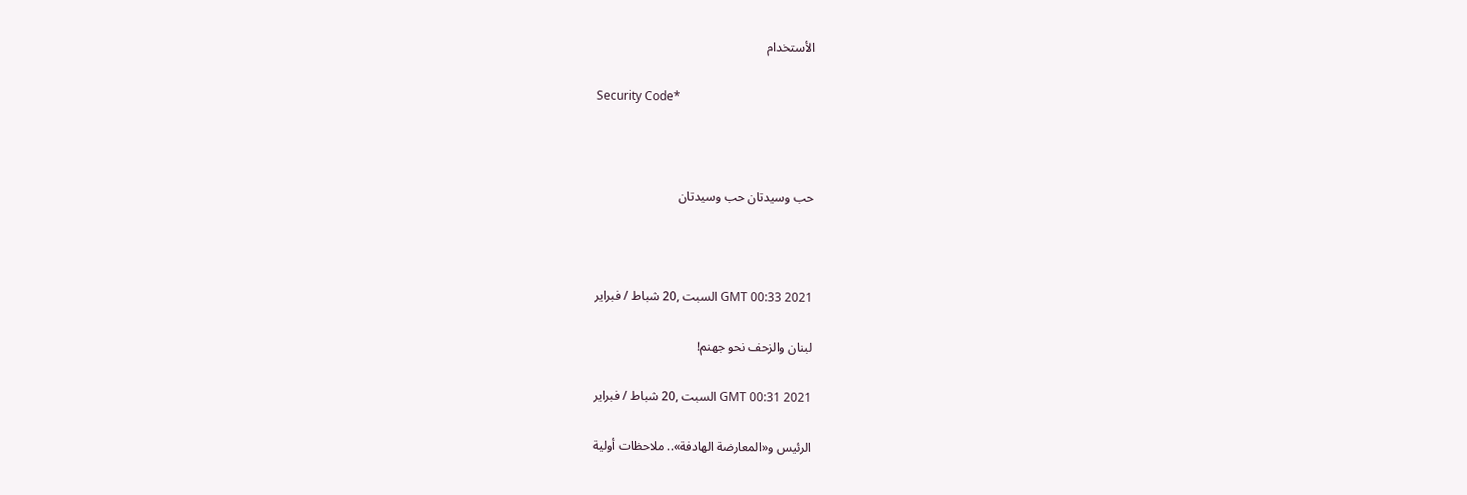الأستخدام

Security Code*



حب وسيدتان حب وسيدتان



GMT 00:33 2021 السبت ,20 شباط / فبراير

لبنان والزحف نحو جهنم!

GMT 00:31 2021 السبت ,20 شباط / فبراير

الرئيس و«المعارضة الهادفة».. ملاحظات أولية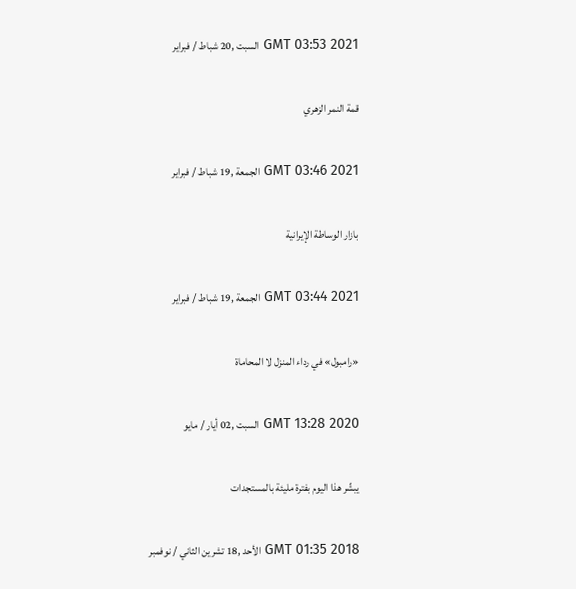GMT 03:53 2021 السبت ,20 شباط / فبراير

قمة النمر الزهري

GMT 03:46 2021 الجمعة ,19 شباط / فبراير

بازار الوساطة الإيرانية

GMT 03:44 2021 الجمعة ,19 شباط / فبراير

«رامبول» في رداء المنزل لا المحاماة

GMT 13:28 2020 السبت ,02 أيار / مايو

يبشّر هذا اليوم بفترة مليئة بالمستجدات

GMT 01:35 2018 الأحد ,18 تشرين الثاني / نوفمبر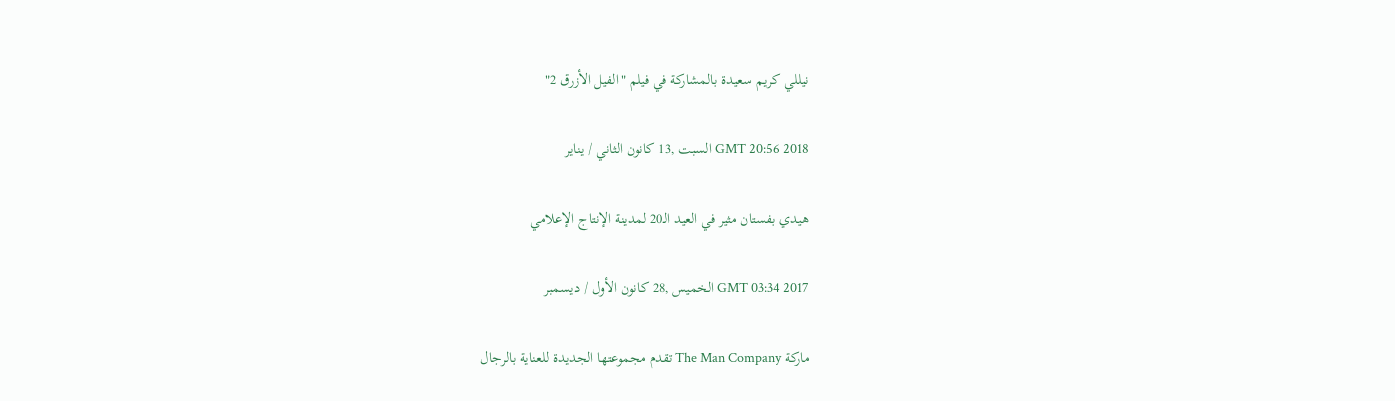نيللي كريم سعيدة بالمشاركة في فيلم "الفيل الأزرق 2"

GMT 20:56 2018 السبت ,13 كانون الثاني / يناير

هيدي بفستان مثير في العيد الـ20 لمدينة الإنتاج الإعلامي

GMT 03:34 2017 الخميس ,28 كانون الأول / ديسمبر

ماركة The Man Company تقدم مجموعتها الجديدة للعناية بالرجال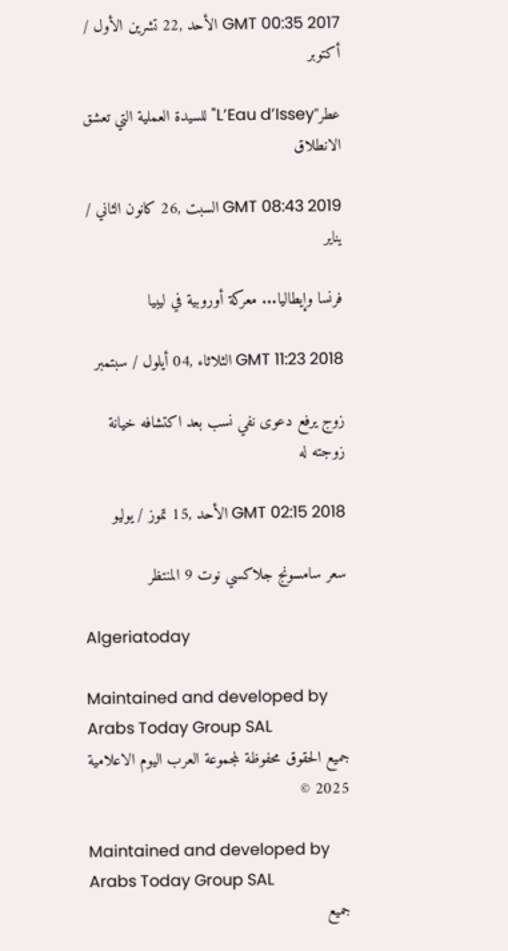GMT 00:35 2017 الأحد ,22 تشرين الأول / أكتوبر

عطر"L’Eau d’Issey" للسيدة العملية التي تعشق الانطلاق

GMT 08:43 2019 السبت ,26 كانون الثاني / يناير

فرنسا وإيطاليا... معركة أوروبية في ليبيا

GMT 11:23 2018 الثلاثاء ,04 أيلول / سبتمبر

زوج يرفع دعوى نفي نسب بعد اكتشافه خيانة زوجته له

GMT 02:15 2018 الأحد ,15 تموز / يوليو

سعر سامسونج جلاكسي نوت 9 المنتظر

Algeriatoday

Maintained and developed by Arabs Today Group SAL
جميع الحقوق محفوظة لمجموعة العرب اليوم الاعلامية 2025 ©

Maintained and developed by Arabs Today Group SAL
جميع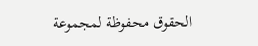الحقوق محفوظة لمجموعة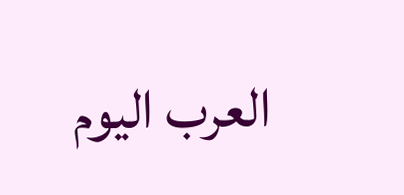العرب اليوم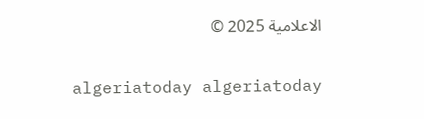الاعلامية 2025 ©

algeriatoday algeriatoday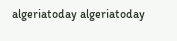algeriatoday algeriatoday